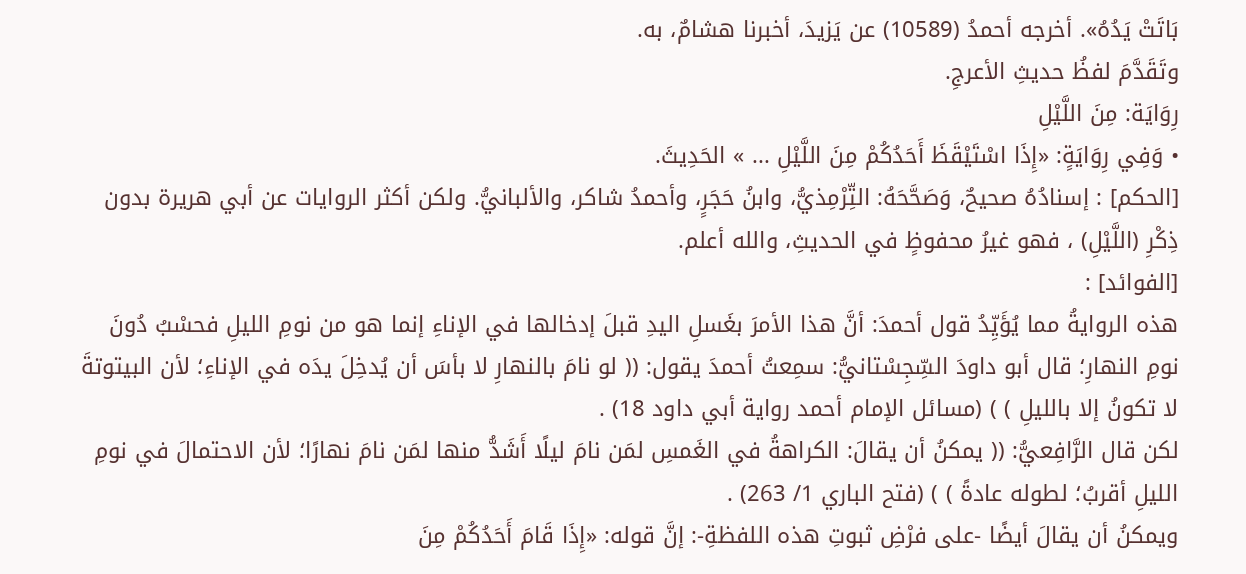بَاتَتْ يَدُهُ». أخرجه أحمدُ (10589) عن يَزيدَ، أخبرنا هشامٌ، به.
وتَقَدَّمَ لفظُ حديثِ الأعرجِ.
رِوَايَة: مِنَ اللَّيْلِ
• وَفِي رِوَايَةٍ: «إِذَا اسْتَيْقَظَ أَحَدُكُمْ مِنَ اللَّيْلِ ... » الحَدِيثَ.
[الحكم] : إسنادُهُ صحيحٌ، وَصَحَّحَهُ: التِّرْمِذيُّ، وابنُ حَجَرٍ، وأحمدُ شاكر، والألبانيُّ. ولكن أكثر الروايات عن أبي هريرة بدون ذِكْرِ (اللَّيْلِ) ، فهو غيرُ محفوظٍ في الحديثِ، والله أعلم.
[الفوائد] :
هذه الروايةُ مما يُؤَيِّدُ قول أحمدَ: أنَّ هذا الأمرَ بغَسلِ اليدِ قبلَ إدخالها في الإناءِ إنما هو من نومِ الليلِ فحسْبُ دُونَ نومِ النهارِ؛ قال أبو داودَ السِّجِسْتانيُّ: سمِعتُ أحمدَ يقول: (( لو نامَ بالنهارِ لا بأسَ أن يُدخِلَ يدَه في الإناءِ؛ لأن البيتوتةَ لا تكونُ إلا بالليلِ ) ) (مسائل الإمام أحمد رواية أبي داود 18) .
لكن قال الرَّافِعيُّ: (( يمكنُ أن يقالَ: الكراهةُ في الغَمسِ لمَن نامَ ليلًا أَشَدُّ منها لمَن نامَ نهارًا؛ لأن الاحتمالَ في نومِ الليلِ أقربُ؛ لطوله عادةً ) ) (فتح الباري 1/ 263) .
ويمكنُ أن يقالَ أيضًا -على فرْضِ ثبوتِ هذه اللفظةِ-: إنَّ قوله: «إِذَا قَامَ أَحَدُكُمْ مِنَ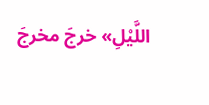اللَّيْلِ» خرجَ مخرجَ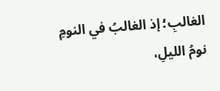الغالبِ؛ إذ الغالبُ في النومِ نومُ الليلِ،